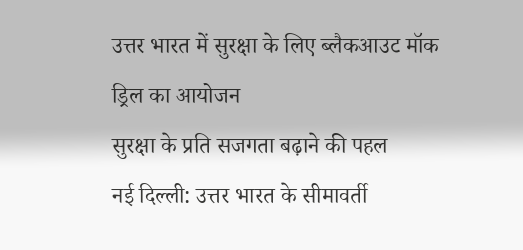उत्तर भारत में सुरक्षा के लिए ब्लैकआउट मॉक ड्रिल का आयोजन
सुरक्षा के प्रति सजगता बढ़ाने की पहल
नई दिल्ली: उत्तर भारत के सीमावर्ती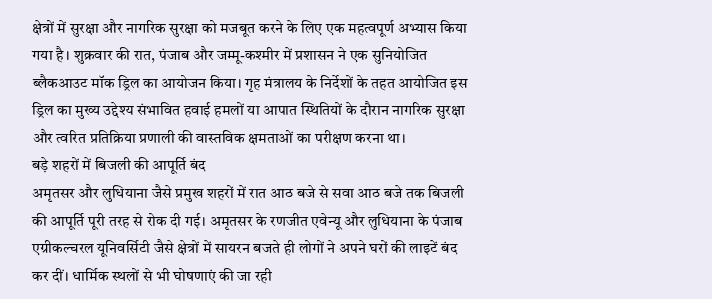क्षेत्रों में सुरक्षा और नागरिक सुरक्षा को मजबूत करने के लिए एक महत्वपूर्ण अभ्यास किया गया है। शुक्रवार की रात, पंजाब और जम्मू-कश्मीर में प्रशासन ने एक सुनियोजित ब्लैकआउट मॉक ड्रिल का आयोजन किया। गृह मंत्रालय के निर्देशों के तहत आयोजित इस ड्रिल का मुख्य उद्देश्य संभावित हवाई हमलों या आपात स्थितियों के दौरान नागरिक सुरक्षा और त्वरित प्रतिक्रिया प्रणाली की वास्तविक क्षमताओं का परीक्षण करना था।
बड़े शहरों में बिजली की आपूर्ति बंद
अमृतसर और लुधियाना जैसे प्रमुख शहरों में रात आठ बजे से सवा आठ बजे तक बिजली की आपूर्ति पूरी तरह से रोक दी गई। अमृतसर के रणजीत एवेन्यू और लुधियाना के पंजाब एग्रीकल्चरल यूनिवर्सिटी जैसे क्षेत्रों में सायरन बजते ही लोगों ने अपने घरों की लाइटें बंद कर दीं। धार्मिक स्थलों से भी घोषणाएं की जा रही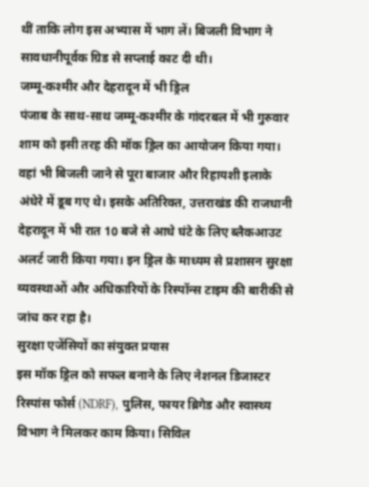थीं ताकि लोग इस अभ्यास में भाग लें। बिजली विभाग ने सावधानीपूर्वक ग्रिड से सप्लाई काट दी थी।
जम्मू-कश्मीर और देहरादून में भी ड्रिल
पंजाब के साथ-साथ जम्मू-कश्मीर के गांदरबल में भी गुरुवार शाम को इसी तरह की मॉक ड्रिल का आयोजन किया गया। वहां भी बिजली जाने से पूरा बाजार और रिहायशी इलाके अंधेरे में डूब गए थे। इसके अतिरिक्त, उत्तराखंड की राजधानी देहरादून में भी रात 10 बजे से आधे घंटे के लिए ब्लैकआउट अलर्ट जारी किया गया। इन ड्रिल के माध्यम से प्रशासन सुरक्षा व्यवस्थाओं और अधिकारियों के रिस्पॉन्स टाइम की बारीकी से जांच कर रहा है।
सुरक्षा एजेंसियों का संयुक्त प्रयास
इस मॉक ड्रिल को सफल बनाने के लिए नेशनल डिजास्टर रिस्पांस फोर्स (NDRF), पुलिस, फायर ब्रिगेड और स्वास्थ्य विभाग ने मिलकर काम किया। सिविल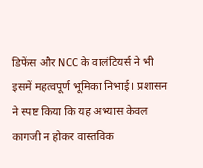डिफेंस और NCC के वालंटियर्स ने भी इसमें महत्वपूर्ण भूमिका निभाई। प्रशासन ने स्पष्ट किया कि यह अभ्यास केवल कागजी न होकर वास्तविक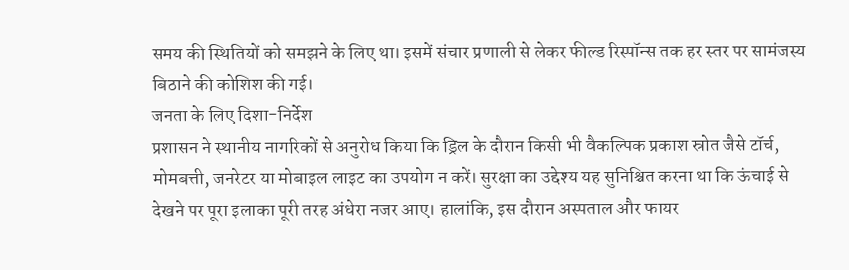समय की स्थितियों को समझने के लिए था। इसमें संचार प्रणाली से लेकर फील्ड रिस्पॉन्स तक हर स्तर पर सामंजस्य बिठाने की कोशिश की गई।
जनता के लिए दिशा-निर्देश
प्रशासन ने स्थानीय नागरिकों से अनुरोध किया कि ड्रिल के दौरान किसी भी वैकल्पिक प्रकाश स्रोत जैसे टॉर्च, मोमबत्ती, जनरेटर या मोबाइल लाइट का उपयोग न करें। सुरक्षा का उद्देश्य यह सुनिश्चित करना था कि ऊंचाई से देखने पर पूरा इलाका पूरी तरह अंधेरा नजर आए। हालांकि, इस दौरान अस्पताल और फायर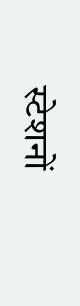स्टेशनों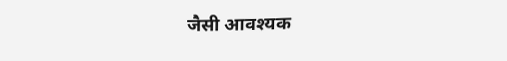जैसी आवश्यक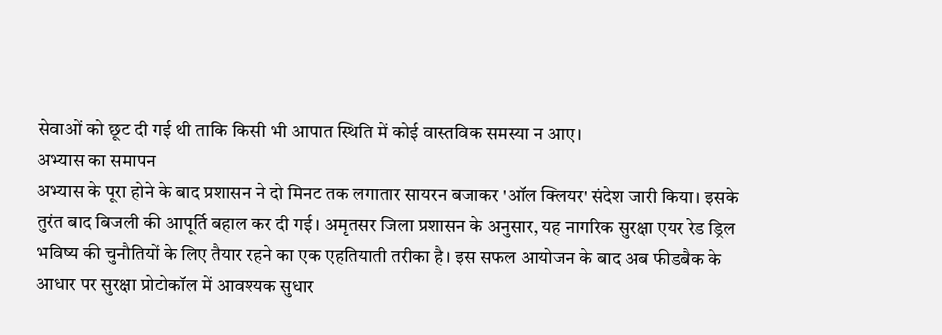सेवाओं को छूट दी गई थी ताकि किसी भी आपात स्थिति में कोई वास्तविक समस्या न आए।
अभ्यास का समापन
अभ्यास के पूरा होने के बाद प्रशासन ने दो मिनट तक लगातार सायरन बजाकर 'ऑल क्लियर' संदेश जारी किया। इसके तुरंत बाद बिजली की आपूर्ति बहाल कर दी गई। अमृतसर जिला प्रशासन के अनुसार, यह नागरिक सुरक्षा एयर रेड ड्रिल भविष्य की चुनौतियों के लिए तैयार रहने का एक एहतियाती तरीका है। इस सफल आयोजन के बाद अब फीडबैक के आधार पर सुरक्षा प्रोटोकॉल में आवश्यक सुधार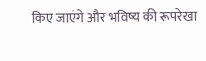किए जाएंगे और भविष्य की रूपरेखा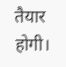तैयार होगी।